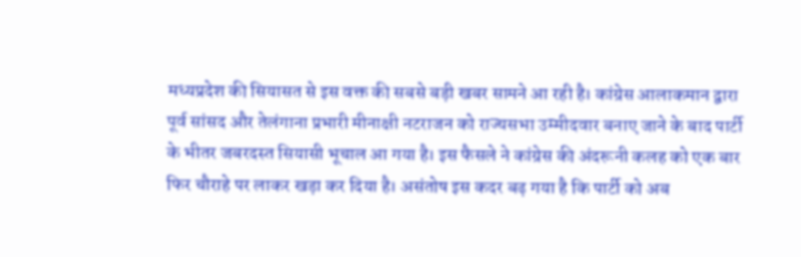मध्यप्रदेश की सियासत से इस वक्त की सबसे बड़ी खबर सामने आ रही है। कांग्रेस आलाकमान द्वारा पूर्व सांसद और तेलंगाना प्रभारी मीनाक्षी नटराजन को राज्यसभा उम्मीदवार बनाए जाने के बाद पार्टी के भीतर जबरदस्त सियासी भूचाल आ गया है। इस फैसले ने कांग्रेस की अंदरूनी कलह को एक बार फिर चौराहे पर लाकर खड़ा कर दिया है। असंतोष इस कदर बढ़ गया है कि पार्टी को अब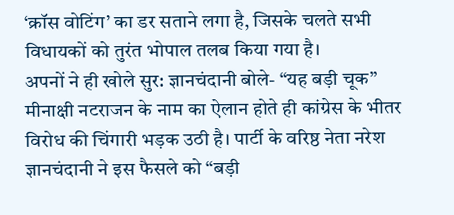‘क्रॉस वोटिंग’ का डर सताने लगा है, जिसके चलते सभी विधायकों को तुरंत भोपाल तलब किया गया है।
अपनों ने ही खोले सुर: ज्ञानचंदानी बोले- “यह बड़ी चूक”
मीनाक्षी नटराजन के नाम का ऐलान होते ही कांग्रेस के भीतर विरोध की चिंगारी भड़क उठी है। पार्टी के वरिष्ठ नेता नरेश ज्ञानचंदानी ने इस फैसले को “बड़ी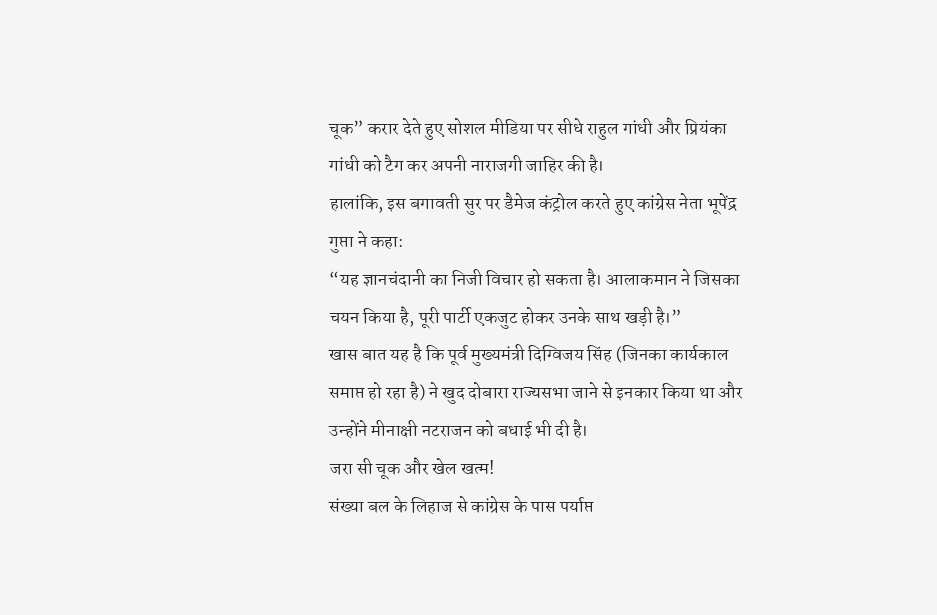चूक” करार देते हुए सोशल मीडिया पर सीधे राहुल गांधी और प्रियंका गांधी को टैग कर अपनी नाराजगी जाहिर की है।
हालांकि, इस बगावती सुर पर डैमेज कंट्रोल करते हुए कांग्रेस नेता भूपेंद्र गुप्ता ने कहा:
“यह ज्ञानचंदानी का निजी विचार हो सकता है। आलाकमान ने जिसका चयन किया है, पूरी पार्टी एकजुट होकर उनके साथ खड़ी है।”
खास बात यह है कि पूर्व मुख्यमंत्री दिग्विजय सिंह (जिनका कार्यकाल समाप्त हो रहा है) ने खुद दोबारा राज्यसभा जाने से इनकार किया था और उन्होंने मीनाक्षी नटराजन को बधाई भी दी है।
जरा सी चूक और खेल खत्म!
संख्या बल के लिहाज से कांग्रेस के पास पर्याप्त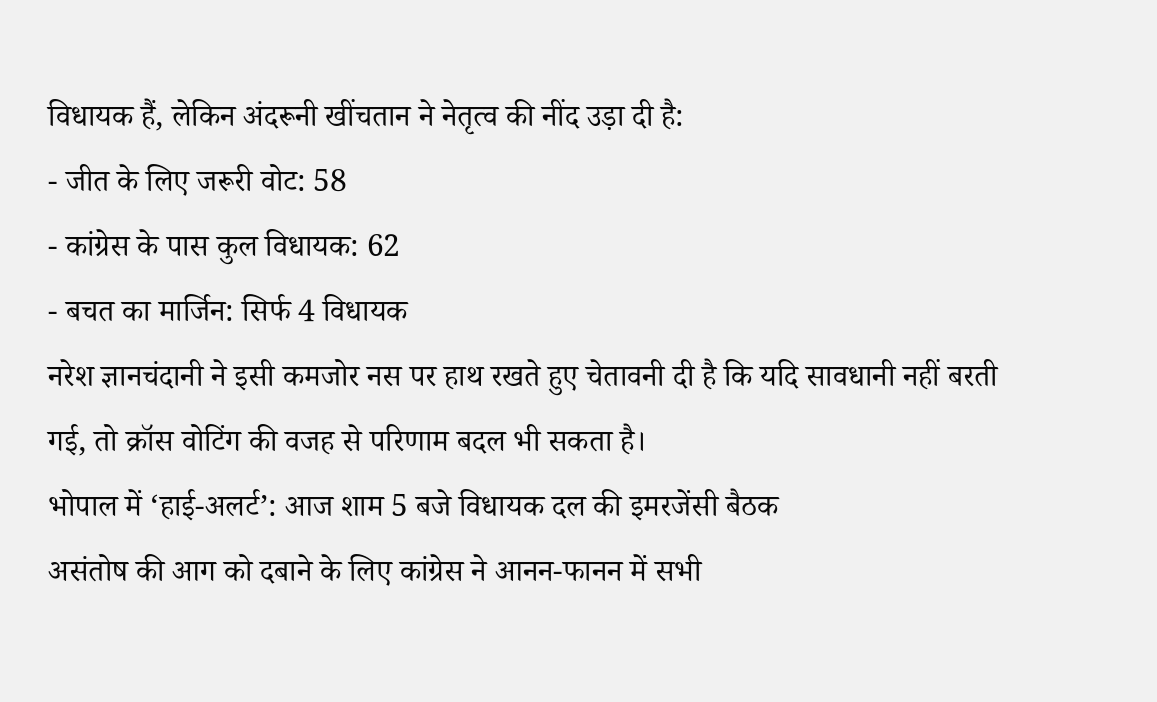विधायक हैं, लेकिन अंदरूनी खींचतान ने नेतृत्व की नींद उड़ा दी है:
- जीत के लिए जरूरी वोट: 58
- कांग्रेस के पास कुल विधायक: 62
- बचत का मार्जिन: सिर्फ 4 विधायक
नरेश ज्ञानचंदानी ने इसी कमजोर नस पर हाथ रखते हुए चेतावनी दी है कि यदि सावधानी नहीं बरती गई, तो क्रॉस वोटिंग की वजह से परिणाम बदल भी सकता है।
भोपाल में ‘हाई-अलर्ट’: आज शाम 5 बजे विधायक दल की इमरजेंसी बैठक
असंतोष की आग को दबाने के लिए कांग्रेस ने आनन-फानन में सभी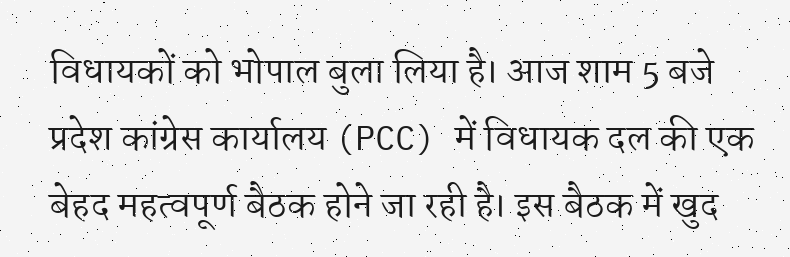विधायकों को भोपाल बुला लिया है। आज शाम 5 बजे प्रदेश कांग्रेस कार्यालय (PCC) में विधायक दल की एक बेहद महत्वपूर्ण बैठक होने जा रही है। इस बैठक में खुद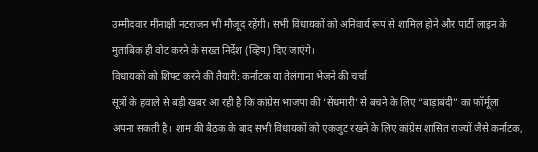उम्मीदवार मीनाक्षी नटराजन भी मौजूद रहेंगी। सभी विधायकों को अनिवार्य रूप से शामिल होने और पार्टी लाइन के मुताबिक ही वोट करने के सख्त निर्देश (व्हिप) दिए जाएंगे।
विधायकों को शिफ्ट करने की तैयारी: कर्नाटक या तेलंगाना भेजने की चर्चा
सूत्रों के हवाले से बड़ी खबर आ रही है कि कांग्रेस भाजपा की ‘सेंधमारी’ से बचने के लिए “बाड़ाबंदी” का फॉर्मूला अपना सकती है। शाम की बैठक के बाद सभी विधायकों को एकजुट रखने के लिए कांग्रेस शासित राज्यों जैसे कर्नाटक,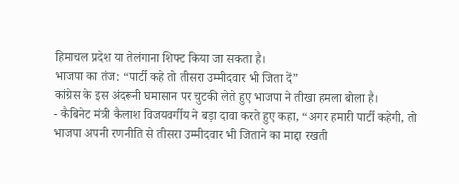हिमाचल प्रदेश या तेलंगाना शिफ्ट किया जा सकता है।
भाजपा का तंज: “पार्टी कहे तो तीसरा उम्मीदवार भी जिता दें”
कांग्रेस के इस अंदरूनी घमासान पर चुटकी लेते हुए भाजपा ने तीखा हमला बोला है।
- कैबिनेट मंत्री कैलाश विजयवर्गीय ने बड़ा दावा करते हुए कहा, “अगर हमारी पार्टी कहेगी, तो भाजपा अपनी रणनीति से तीसरा उम्मीदवार भी जिताने का माद्दा रखती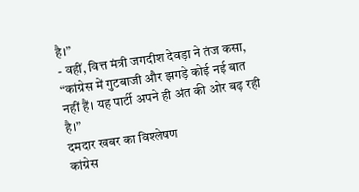है।”
- वहीं, वित्त मंत्री जगदीश देवड़ा ने तंज कसा, “कांग्रेस में गुटबाजी और झगड़े कोई नई बात नहीं हैं। यह पार्टी अपने ही अंत की ओर बढ़ रही है।”
दमदार खबर का विश्लेषण
कांग्रेस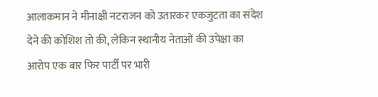आलाकमान ने मीनाक्षी नटराजन को उतारकर एकजुटता का संदेश देने की कोशिश तो की, लेकिन स्थानीय नेताओं की उपेक्षा का आरोप एक बार फिर पार्टी पर भारी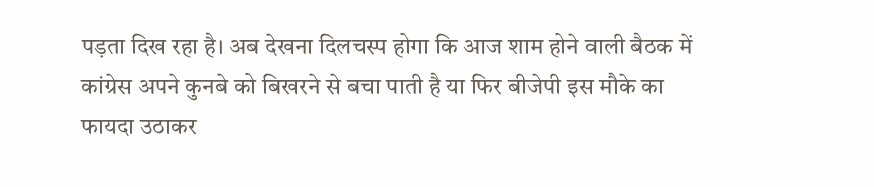पड़ता दिख रहा है। अब देखना दिलचस्प होगा कि आज शाम होने वाली बैठक में कांग्रेस अपने कुनबे को बिखरने से बचा पाती है या फिर बीजेपी इस मौके का फायदा उठाकर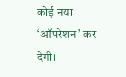कोई नया ‘ऑपरेशन’ कर देगी।